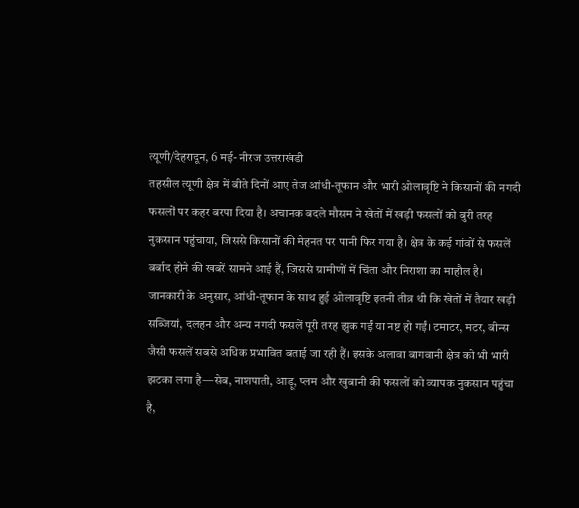त्यूणी/देहरादून, 6 मई- नीरज उत्तराखंडी
तहसील त्यूणी क्षेत्र में बीते दिनों आए तेज आंधी-तूफान और भारी ओलावृष्टि ने किसानों की नगदी फसलों पर कहर बरपा दिया है। अचानक बदले मौसम ने खेतों में खड़ी फसलों को बुरी तरह नुकसान पहुंचाया, जिससे किसानों की मेहनत पर पानी फिर गया है। क्षेत्र के कई गांवों से फसलें बर्बाद होने की खबरें सामने आई हैं, जिससे ग्रामीणों में चिंता और निराशा का माहौल है।
जानकारी के अनुसार, आंधी-तूफान के साथ हुई ओलावृष्टि इतनी तीव्र थी कि खेतों में तैयार खड़ी सब्जियां, दलहन और अन्य नगदी फसलें पूरी तरह झुक गईं या नष्ट हो गईं। टमाटर, मटर, बीन्स जैसी फसलें सबसे अधिक प्रभावित बताई जा रही हैं। इसके अलावा बागवानी क्षेत्र को भी भारी झटका लगा है—सेब, नाशपाती, आड़ू, प्लम और खुबानी की फसलों को व्यापक नुकसान पहुंचा है,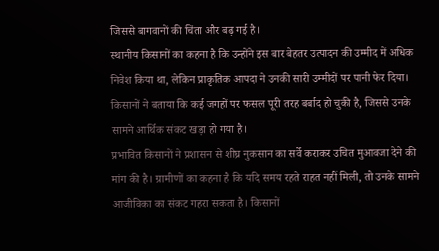जिससे बागवानों की चिंता और बढ़ गई है।
स्थानीय किसानों का कहना है कि उन्होंने इस बार बेहतर उत्पादन की उम्मीद में अधिक निवेश किया था, लेकिन प्राकृतिक आपदा ने उनकी सारी उम्मीदों पर पानी फेर दिया। किसानों ने बताया कि कई जगहों पर फसल पूरी तरह बर्बाद हो चुकी है, जिससे उनके सामने आर्थिक संकट खड़ा हो गया है।
प्रभावित किसानों ने प्रशासन से शीघ्र नुकसान का सर्वे कराकर उचित मुआवजा देने की मांग की है। ग्रामीणों का कहना है कि यदि समय रहते राहत नहीं मिली, तो उनके सामने आजीविका का संकट गहरा सकता है। किसानों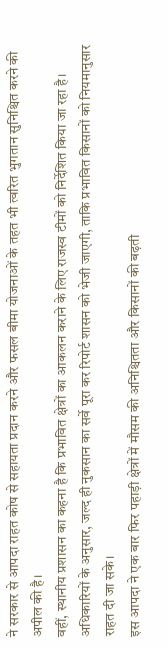ने सरकार से आपदा राहत कोष से सहायता प्रदान करने और फसल बीमा योजनाओं के तहत भी त्वरित भुगतान सुनिश्चित करने की अपील की है।
वहीं, स्थानीय प्रशासन का कहना है कि प्रभावित क्षेत्रों का आकलन कराने के लिए राजस्व टीमों को निर्देशित किया जा रहा है। अधिकारियों के अनुसार, जल्द ही नुकसान का सर्वे पूरा कर रिपोर्ट शासन को भेजी जाएगी, ताकि प्रभावित किसानों को नियमानुसार राहत दी जा सके।
इस आपदा ने एक बार फिर पहाड़ी क्षेत्रों में मौसम की अनिश्चितता और किसानों की बढ़ती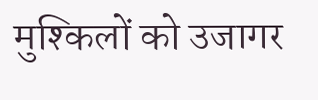मुश्किलों को उजागर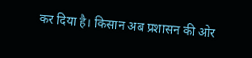कर दिया है। किसान अब प्रशासन की ओर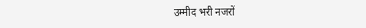उम्मीद भरी नजरों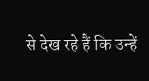से देख रहे हैं कि उन्हें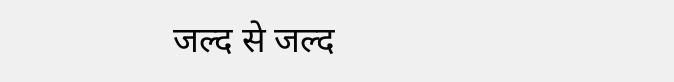जल्द से जल्द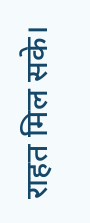राहत मिल सके।